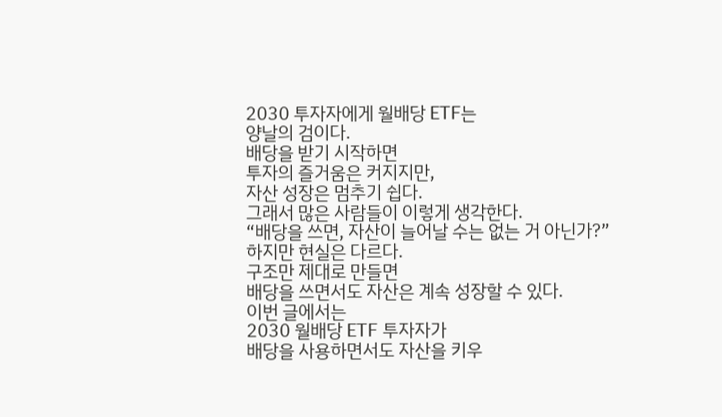2030 투자자에게 월배당 ETF는
양날의 검이다.
배당을 받기 시작하면
투자의 즐거움은 커지지만,
자산 성장은 멈추기 쉽다.
그래서 많은 사람들이 이렇게 생각한다.
“배당을 쓰면, 자산이 늘어날 수는 없는 거 아닌가?”
하지만 현실은 다르다.
구조만 제대로 만들면
배당을 쓰면서도 자산은 계속 성장할 수 있다.
이번 글에서는
2030 월배당 ETF 투자자가
배당을 사용하면서도 자산을 키우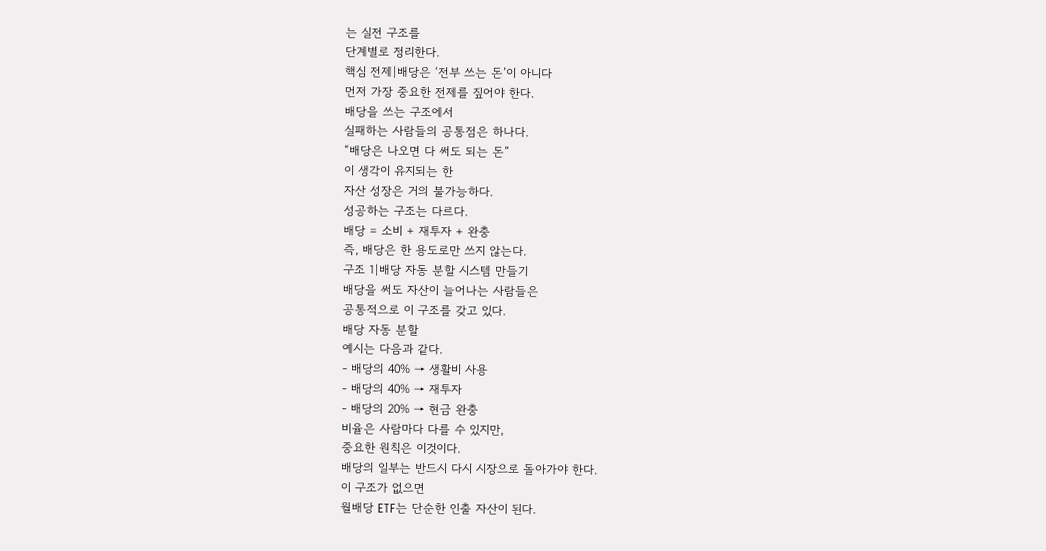는 실전 구조를
단계별로 정리한다.
핵심 전제|배당은 ‘전부 쓰는 돈’이 아니다
먼저 가장 중요한 전제를 짚어야 한다.
배당을 쓰는 구조에서
실패하는 사람들의 공통점은 하나다.
“배당은 나오면 다 써도 되는 돈”
이 생각이 유지되는 한
자산 성장은 거의 불가능하다.
성공하는 구조는 다르다.
배당 = 소비 + 재투자 + 완충
즉, 배당은 한 용도로만 쓰지 않는다.
구조 1|배당 자동 분할 시스템 만들기
배당을 써도 자산이 늘어나는 사람들은
공통적으로 이 구조를 갖고 있다.
배당 자동 분할
예시는 다음과 같다.
- 배당의 40% → 생활비 사용
- 배당의 40% → 재투자
- 배당의 20% → 현금 완충
비율은 사람마다 다를 수 있지만,
중요한 원칙은 이것이다.
배당의 일부는 반드시 다시 시장으로 돌아가야 한다.
이 구조가 없으면
월배당 ETF는 단순한 인출 자산이 된다.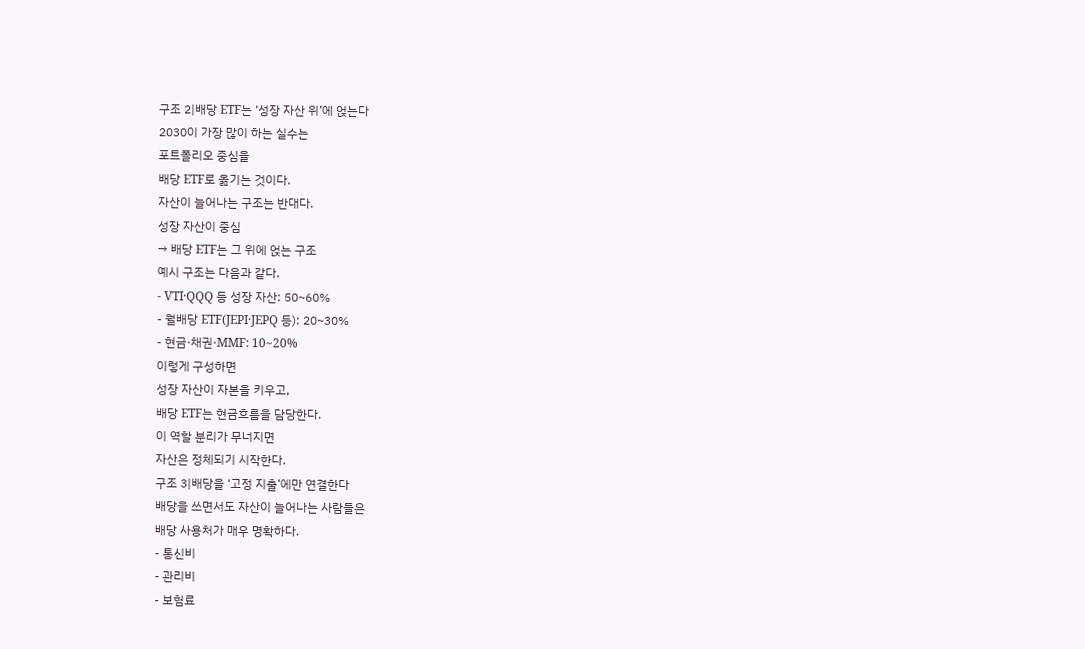구조 2|배당 ETF는 ‘성장 자산 위’에 얹는다
2030이 가장 많이 하는 실수는
포트폴리오 중심을
배당 ETF로 옮기는 것이다.
자산이 늘어나는 구조는 반대다.
성장 자산이 중심
→ 배당 ETF는 그 위에 얹는 구조
예시 구조는 다음과 같다.
- VTI·QQQ 등 성장 자산: 50~60%
- 월배당 ETF(JEPI·JEPQ 등): 20~30%
- 현금·채권·MMF: 10~20%
이렇게 구성하면
성장 자산이 자본을 키우고,
배당 ETF는 현금흐름을 담당한다.
이 역할 분리가 무너지면
자산은 정체되기 시작한다.
구조 3|배당을 ‘고정 지출’에만 연결한다
배당을 쓰면서도 자산이 늘어나는 사람들은
배당 사용처가 매우 명확하다.
- 통신비
- 관리비
- 보험료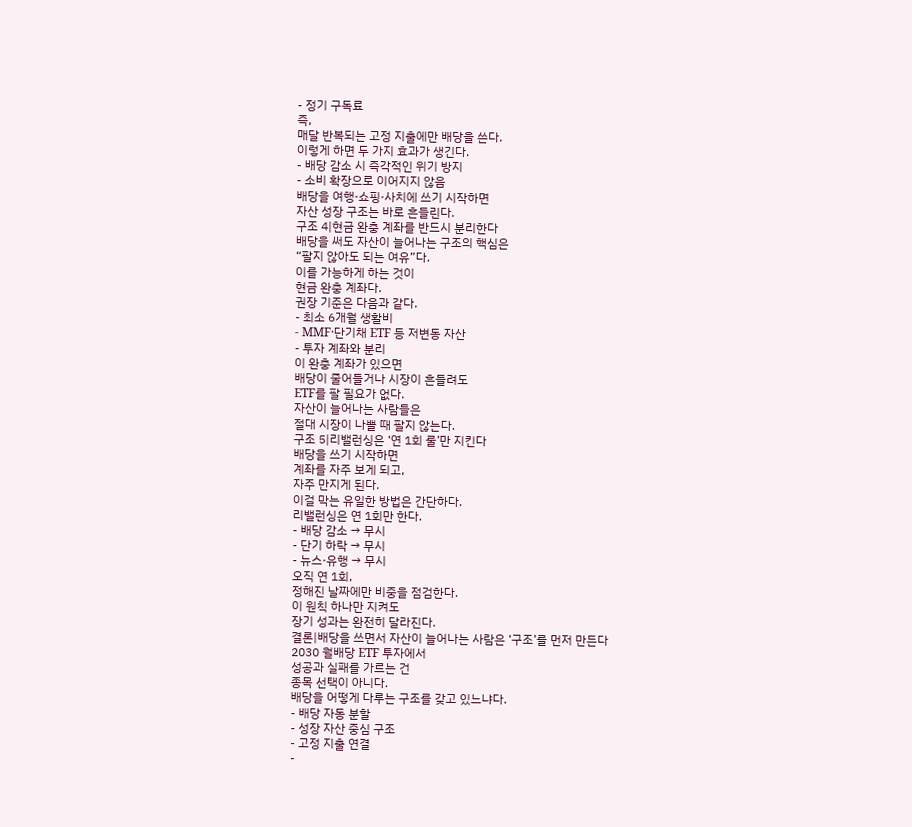- 정기 구독료
즉,
매달 반복되는 고정 지출에만 배당을 쓴다.
이렇게 하면 두 가지 효과가 생긴다.
- 배당 감소 시 즉각적인 위기 방지
- 소비 확장으로 이어지지 않음
배당을 여행·쇼핑·사치에 쓰기 시작하면
자산 성장 구조는 바로 흔들린다.
구조 4|현금 완충 계좌를 반드시 분리한다
배당을 써도 자산이 늘어나는 구조의 핵심은
“팔지 않아도 되는 여유”다.
이를 가능하게 하는 것이
현금 완충 계좌다.
권장 기준은 다음과 같다.
- 최소 6개월 생활비
- MMF·단기채 ETF 등 저변동 자산
- 투자 계좌와 분리
이 완충 계좌가 있으면
배당이 줄어들거나 시장이 흔들려도
ETF를 팔 필요가 없다.
자산이 늘어나는 사람들은
절대 시장이 나쁠 때 팔지 않는다.
구조 5|리밸런싱은 ‘연 1회 룰’만 지킨다
배당을 쓰기 시작하면
계좌를 자주 보게 되고,
자주 만지게 된다.
이걸 막는 유일한 방법은 간단하다.
리밸런싱은 연 1회만 한다.
- 배당 감소 → 무시
- 단기 하락 → 무시
- 뉴스·유행 → 무시
오직 연 1회,
정해진 날짜에만 비중을 점검한다.
이 원칙 하나만 지켜도
장기 성과는 완전히 달라진다.
결론|배당을 쓰면서 자산이 늘어나는 사람은 ‘구조’를 먼저 만든다
2030 월배당 ETF 투자에서
성공과 실패를 가르는 건
종목 선택이 아니다.
배당을 어떻게 다루는 구조를 갖고 있느냐다.
- 배당 자동 분할
- 성장 자산 중심 구조
- 고정 지출 연결
-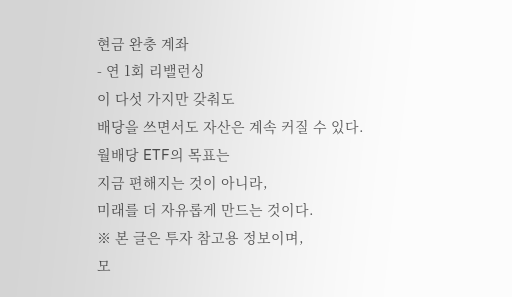현금 완충 계좌
- 연 1회 리밸런싱
이 다섯 가지만 갖춰도
배당을 쓰면서도 자산은 계속 커질 수 있다.
월배당 ETF의 목표는
지금 편해지는 것이 아니라,
미래를 더 자유롭게 만드는 것이다.
※ 본 글은 투자 참고용 정보이며,
모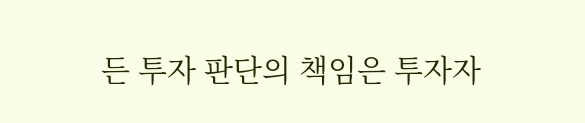든 투자 판단의 책임은 투자자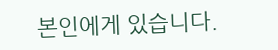본인에게 있습니다.